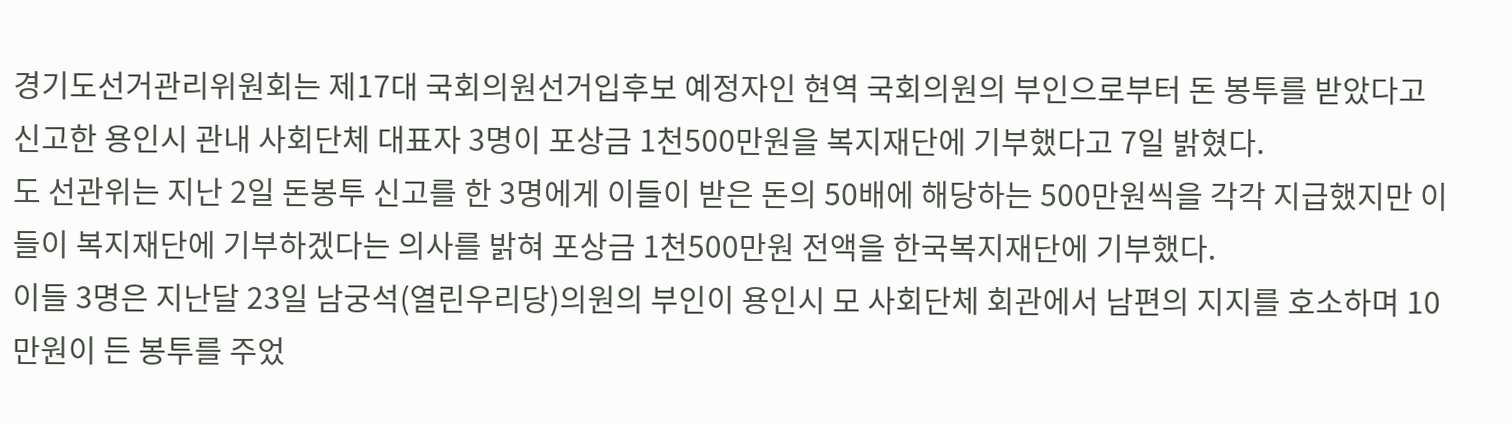경기도선거관리위원회는 제17대 국회의원선거입후보 예정자인 현역 국회의원의 부인으로부터 돈 봉투를 받았다고 신고한 용인시 관내 사회단체 대표자 3명이 포상금 1천500만원을 복지재단에 기부했다고 7일 밝혔다.
도 선관위는 지난 2일 돈봉투 신고를 한 3명에게 이들이 받은 돈의 50배에 해당하는 500만원씩을 각각 지급했지만 이들이 복지재단에 기부하겠다는 의사를 밝혀 포상금 1천500만원 전액을 한국복지재단에 기부했다.
이들 3명은 지난달 23일 남궁석(열린우리당)의원의 부인이 용인시 모 사회단체 회관에서 남편의 지지를 호소하며 10만원이 든 봉투를 주었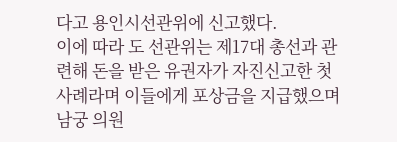다고 용인시선관위에 신고했다.
이에 따라 도 선관위는 제17대 총선과 관련해 돈을 받은 유권자가 자진신고한 첫사례라며 이들에게 포상금을 지급했으며 남궁 의원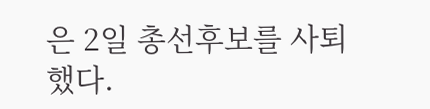은 2일 총선후보를 사퇴했다.